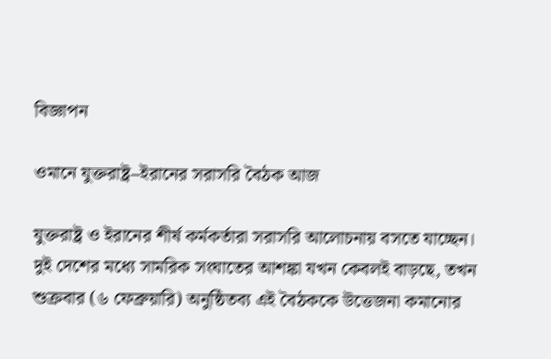বিজ্ঞাপন

ওমানে যুক্তরাষ্ট্র–ইরানের সরাসরি বৈঠক আজ

যুক্তরাষ্ট্র ও ইরানের শীর্ষ কর্মকর্তারা সরাসরি আলোচনায় বসতে যাচ্ছেন। দুই দেশের মধ্যে সামরিক সংঘাতের আশঙ্কা যখন কেবলই বাড়ছে, তখন শুক্রবার (৬ ফেব্রুয়ারি) অনুষ্ঠিতব্য এই বৈঠককে উত্তেজনা কমানোর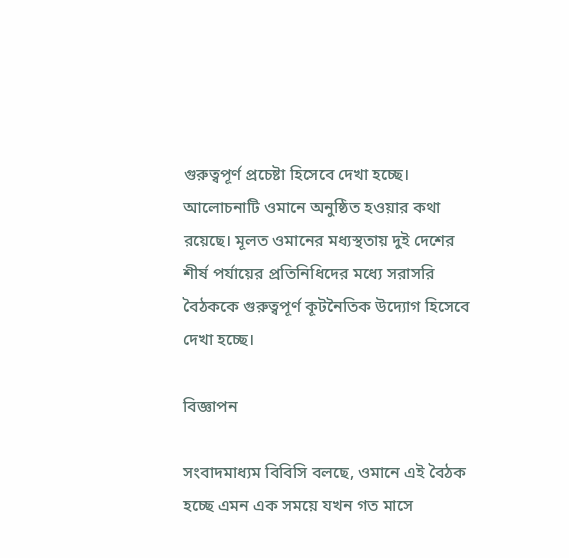গুরুত্বপূর্ণ প্রচেষ্টা হিসেবে দেখা হচ্ছে। আলোচনাটি ওমানে অনুষ্ঠিত হওয়ার কথা রয়েছে। মূলত ওমানের মধ্যস্থতায় দুই দেশের শীর্ষ পর্যায়ের প্রতিনিধিদের মধ্যে সরাসরি বৈঠককে গুরুত্বপূর্ণ কূটনৈতিক উদ্যোগ হিসেবে দেখা হচ্ছে।

বিজ্ঞাপন

সংবাদমাধ্যম বিবিসি বলছে, ওমানে এই বৈঠক হচ্ছে এমন এক সময়ে যখন গত মাসে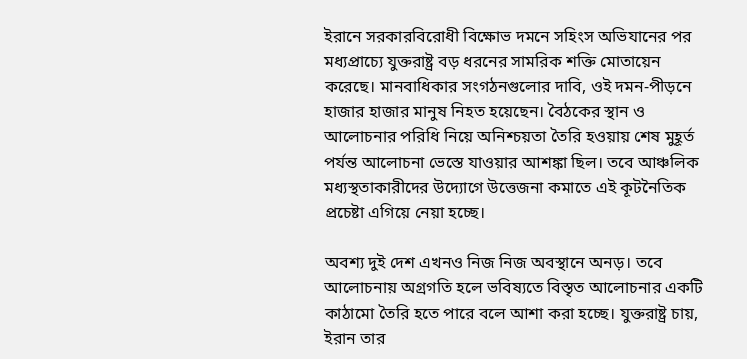ইরানে সরকারবিরোধী বিক্ষোভ দমনে সহিংস অভিযানের পর মধ্যপ্রাচ্যে যুক্তরাষ্ট্র বড় ধরনের সামরিক শক্তি মোতায়েন করেছে। মানবাধিকার সংগঠনগুলোর দাবি, ওই দমন-পীড়নে হাজার হাজার মানুষ নিহত হয়েছেন। বৈঠকের স্থান ও আলোচনার পরিধি নিয়ে অনিশ্চয়তা তৈরি হওয়ায় শেষ মুহূর্ত পর্যন্ত আলোচনা ভেস্তে যাওয়ার আশঙ্কা ছিল। তবে আঞ্চলিক মধ্যস্থতাকারীদের উদ্যোগে উত্তেজনা কমাতে এই কূটনৈতিক প্রচেষ্টা এগিয়ে নেয়া হচ্ছে।

অবশ্য দুই দেশ এখনও নিজ নিজ অবস্থানে অনড়। তবে আলোচনায় অগ্রগতি হলে ভবিষ্যতে বিস্তৃত আলোচনার একটি কাঠামো তৈরি হতে পারে বলে আশা করা হচ্ছে। যুক্তরাষ্ট্র চায়, ইরান তার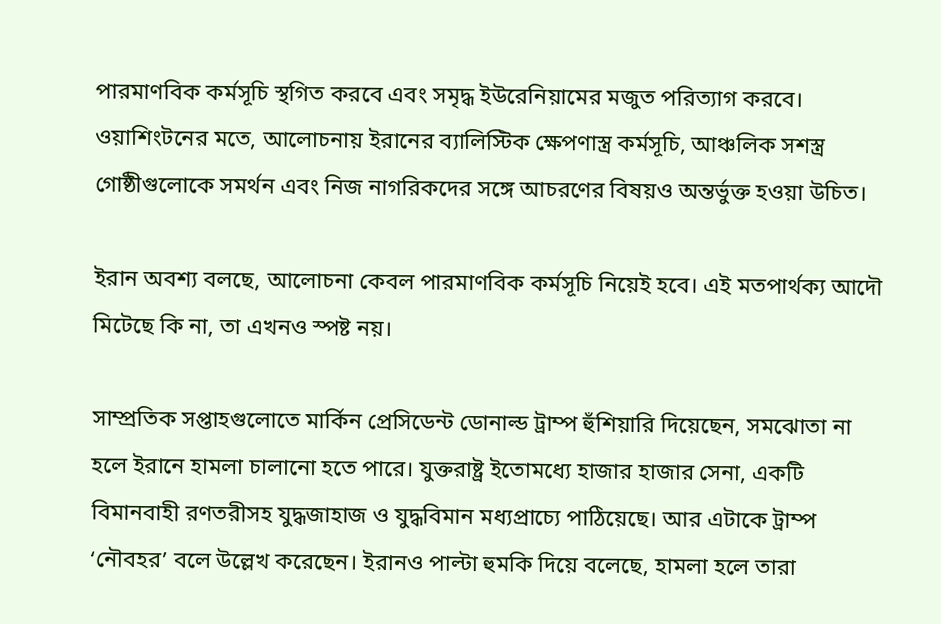পারমাণবিক কর্মসূচি স্থগিত করবে এবং সমৃদ্ধ ইউরেনিয়ামের মজুত পরিত্যাগ করবে। ওয়াশিংটনের মতে, আলোচনায় ইরানের ব্যালিস্টিক ক্ষেপণাস্ত্র কর্মসূচি, আঞ্চলিক সশস্ত্র গোষ্ঠীগুলোকে সমর্থন এবং নিজ নাগরিকদের সঙ্গে আচরণের বিষয়ও অন্তর্ভুক্ত হওয়া উচিত।

ইরান অবশ্য বলছে, আলোচনা কেবল পারমাণবিক কর্মসূচি নিয়েই হবে। এই মতপার্থক্য আদৌ মিটেছে কি না, তা এখনও স্পষ্ট নয়।

সাম্প্রতিক সপ্তাহগুলোতে মার্কিন প্রেসিডেন্ট ডোনাল্ড ট্রাম্প হুঁশিয়ারি দিয়েছেন, সমঝোতা না হলে ইরানে হামলা চালানো হতে পারে। যুক্তরাষ্ট্র ইতোমধ্যে হাজার হাজার সেনা, একটি বিমানবাহী রণতরীসহ যুদ্ধজাহাজ ও যুদ্ধবিমান মধ্যপ্রাচ্যে পাঠিয়েছে। আর এটাকে ট্রাম্প ‘নৌবহর’ বলে উল্লেখ করেছেন। ইরানও পাল্টা হুমকি দিয়ে বলেছে, হামলা হলে তারা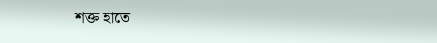শক্ত হাতে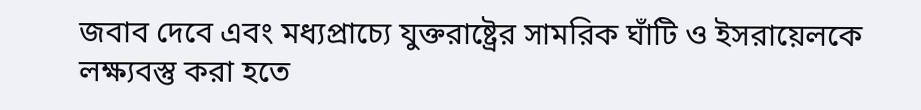জবাব দেবে এবং মধ্যপ্রাচ্যে যুক্তরাষ্ট্রের সামরিক ঘাঁটি ও ইসরায়েলকে লক্ষ্যবস্তু করা হতে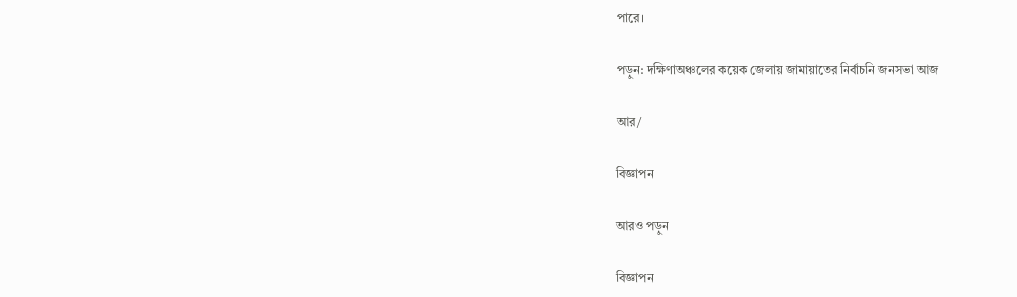পারে।

পড়ুন: দক্ষিণাঅঞ্চলের কয়েক জেলায় জামায়াতের নির্বাচনি জনসভা আজ

আর/

বিজ্ঞাপন

আরও পড়ুন

বিজ্ঞাপন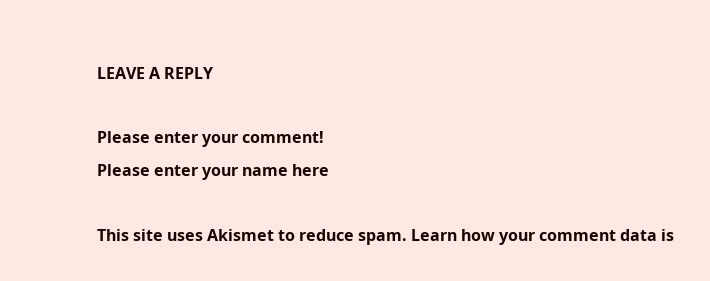LEAVE A REPLY

Please enter your comment!
Please enter your name here

This site uses Akismet to reduce spam. Learn how your comment data is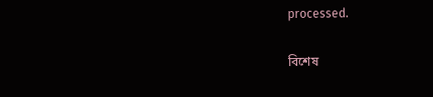processed.

বিশেষ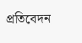প্রতিবেদন